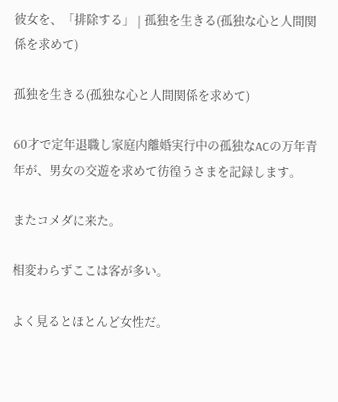彼女を、「排除する」 | 孤独を生きる(孤独な心と人間関係を求めて)

孤独を生きる(孤独な心と人間関係を求めて)

60才で定年退職し家庭内離婚実行中の孤独なACの万年青年が、男女の交遊を求めて彷徨うさまを記録します。

またコメダに来た。

相変わらずここは客が多い。

よく見るとほとんど女性だ。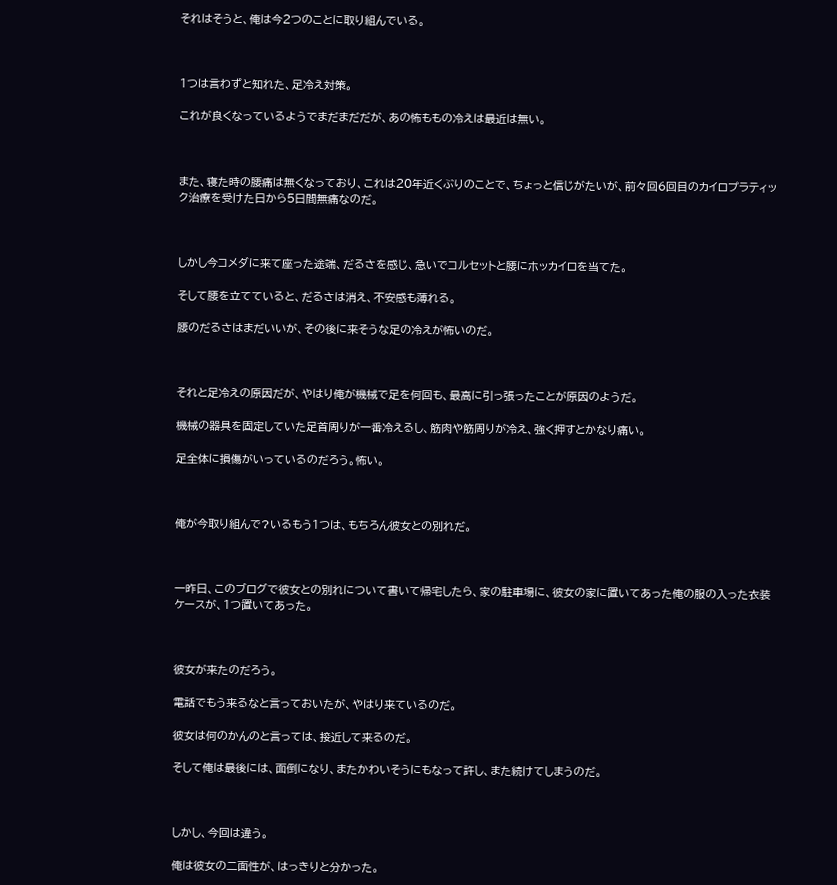それはそうと、俺は今2つのことに取り組んでいる。



1つは言わずと知れた、足冷え対策。

これが良くなっているようでまだまだだが、あの怖ももの冷えは最近は無い。



また、寝た時の腰痛は無くなっており、これは20年近くぶりのことで、ちょっと信じがたいが、前々回6回目のカイロプラティック治療を受けた日から5日間無痛なのだ。



しかし今コメダに来て座った途端、だるさを感じ、急いでコルセットと腰にホッカイロを当てた。

そして腰を立てていると、だるさは消え、不安感も薄れる。

腰のだるさはまだいいが、その後に来そうな足の冷えが怖いのだ。



それと足冷えの原因だが、やはり俺が機械で足を何回も、最高に引っ張ったことが原因のようだ。

機械の器具を固定していた足首周りが一番冷えるし、筋肉や筋周りが冷え、強く押すとかなり痛い。

足全体に損傷がいっているのだろう。怖い。



俺が今取り組んで?いるもう1つは、もちろん彼女との別れだ。



一昨日、このブログで彼女との別れについて書いて帰宅したら、家の駐車場に、彼女の家に置いてあった俺の服の入った衣装ケースが、1つ置いてあった。



彼女が来たのだろう。

電話でもう来るなと言っておいたが、やはり来ているのだ。

彼女は何のかんのと言っては、接近して来るのだ。

そして俺は最後には、面倒になり、またかわいそうにもなって許し、また続けてしまうのだ。



しかし、今回は違う。

俺は彼女の二面性が、はっきりと分かった。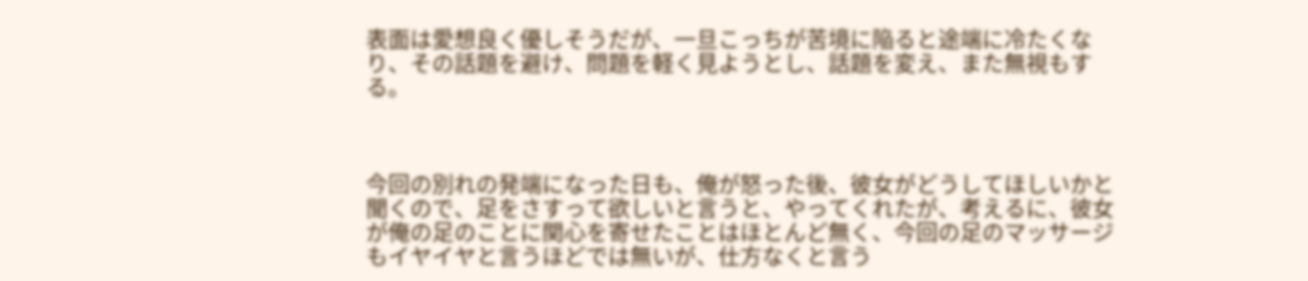表面は愛想良く優しそうだが、一旦こっちが苦境に陥ると途端に冷たくなり、その話題を避け、問題を軽く見ようとし、話題を変え、また無視もする。



今回の別れの発端になった日も、俺が怒った後、彼女がどうしてほしいかと聞くので、足をさすって欲しいと言うと、やってくれたが、考えるに、彼女が俺の足のことに関心を寄せたことはほとんど無く、今回の足のマッサージもイヤイヤと言うほどでは無いが、仕方なくと言う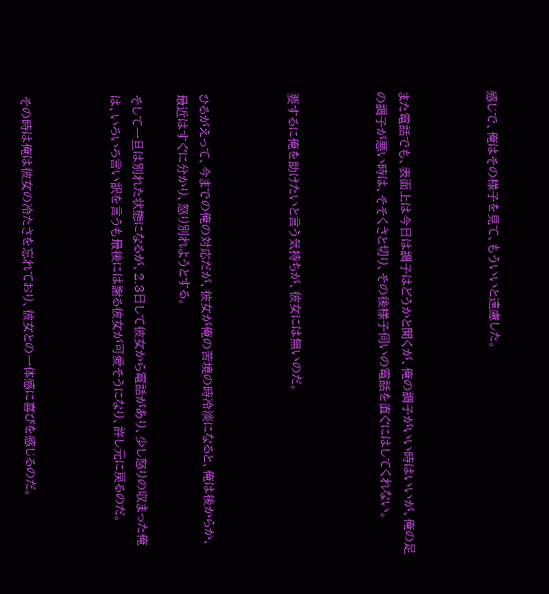感じで、俺はその様子を見て、もういいと遠慮した。



また電話でも、表面上は今日は調子はどうかと聞くが、俺の調子がいい時はいいが、俺の足の調子が悪い時は、そそくさと切り、その後様子伺いの電話を直ぐにはしてくれない。



要するに俺を助けたいと言う気持ちが、彼女には無いのだ。



ひるがえって、今までの俺の対応だが、彼女が俺の苦境の時冷淡になると、俺は後からか、最近はすぐに分かり、怒り別れようとする。

そして一旦は別れた状態になるが、2.3日して彼女から電話があり、少し怒りの収まった俺は、いろいろ言い訳を言うも最後には謝る彼女が可愛そうになり、許し元に戻るのだ。



その時は俺は彼女の冷たさを忘れており、彼女との一体感に喜びを感じるのだ。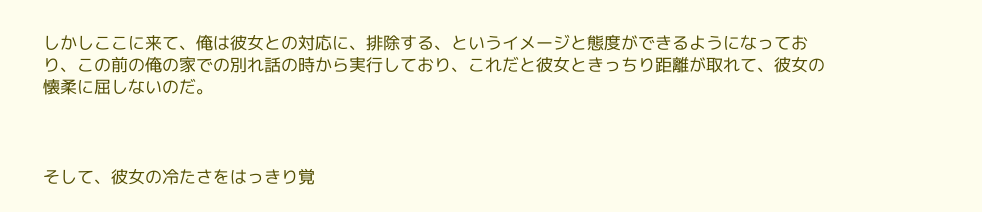しかしここに来て、俺は彼女との対応に、排除する、というイメージと態度ができるようになっており、この前の俺の家での別れ話の時から実行しており、これだと彼女ときっちり距離が取れて、彼女の懐柔に屈しないのだ。



そして、彼女の冷たさをはっきり覚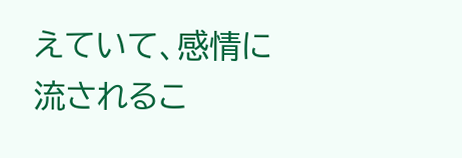えていて、感情に流されるこ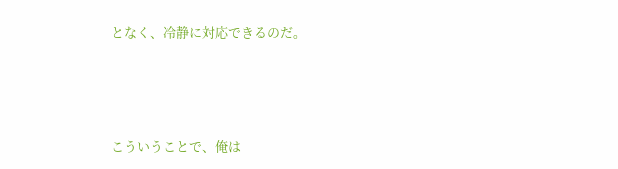となく、冷静に対応できるのだ。



こういうことで、俺は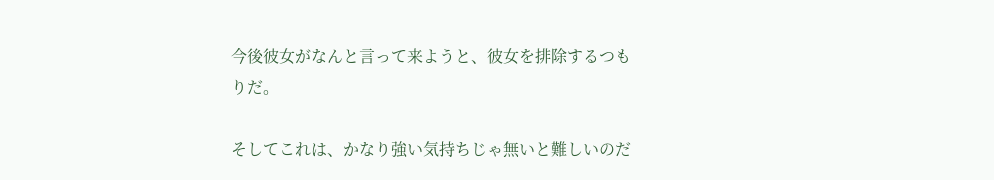今後彼女がなんと言って来ようと、彼女を排除するつもりだ。

そしてこれは、かなり強い気持ちじゃ無いと難しいのだ